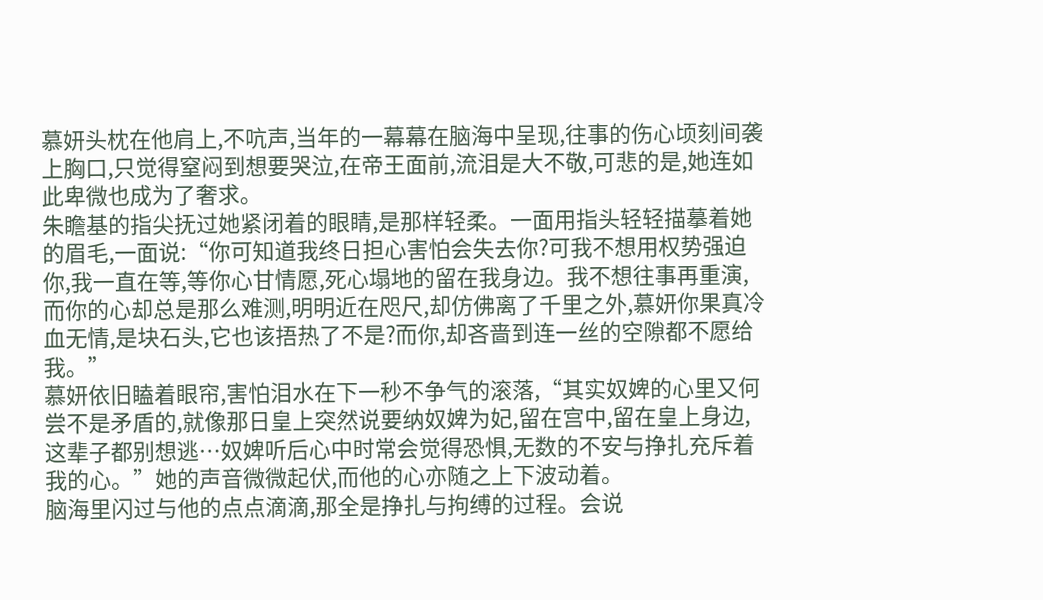慕妍头枕在他肩上,不吭声,当年的一幕幕在脑海中呈现,往事的伤心顷刻间袭上胸口,只觉得窒闷到想要哭泣,在帝王面前,流泪是大不敬,可悲的是,她连如此卑微也成为了奢求。
朱瞻基的指尖抚过她紧闭着的眼睛,是那样轻柔。一面用指头轻轻描摹着她的眉毛,一面说:“你可知道我终日担心害怕会失去你?可我不想用权势强迫你,我一直在等,等你心甘情愿,死心塌地的留在我身边。我不想往事再重演,而你的心却总是那么难测,明明近在咫尺,却仿佛离了千里之外,慕妍你果真冷血无情,是块石头,它也该捂热了不是?而你,却吝啬到连一丝的空隙都不愿给我。”
慕妍依旧瞌着眼帘,害怕泪水在下一秒不争气的滚落,“其实奴婢的心里又何尝不是矛盾的,就像那日皇上突然说要纳奴婢为妃,留在宫中,留在皇上身边,这辈子都别想逃…奴婢听后心中时常会觉得恐惧,无数的不安与挣扎充斥着我的心。”她的声音微微起伏,而他的心亦随之上下波动着。
脑海里闪过与他的点点滴滴,那全是挣扎与拘缚的过程。会说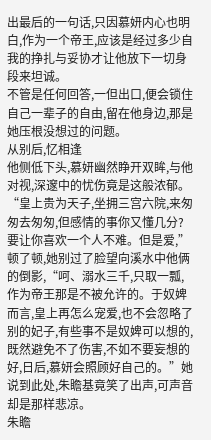出最后的一句话,只因慕妍内心也明白,作为一个帝王,应该是经过多少自我的挣扎与妥协才让他放下一切身段来坦诚。
不管是任何回答,一但出口,便会锁住自己一辈子的自由,留在他身边,那是她压根没想过的问题。
从别后,忆相逢
他侧低下头,慕妍幽然睁开双眸,与他对视,深邃中的忧伤竟是这般浓郁。
“皇上贵为天子,坐拥三宫六院,来匆匆去匆匆,但感情的事你又懂几分?要让你喜欢一个人不难。但是爱,”顿了顿,她别过了脸望向溪水中他俩的倒影,“呵、溺水三千,只取一瓢,作为帝王那是不被允许的。于奴婢而言,皇上再怎么宠爱,也不会忽略了别的妃子,有些事不是奴婢可以想的,既然避免不了伤害,不如不要妄想的好,日后,慕妍会照顾好自己的。”她说到此处,朱瞻基竟笑了出声,可声音却是那样悲凉。
朱瞻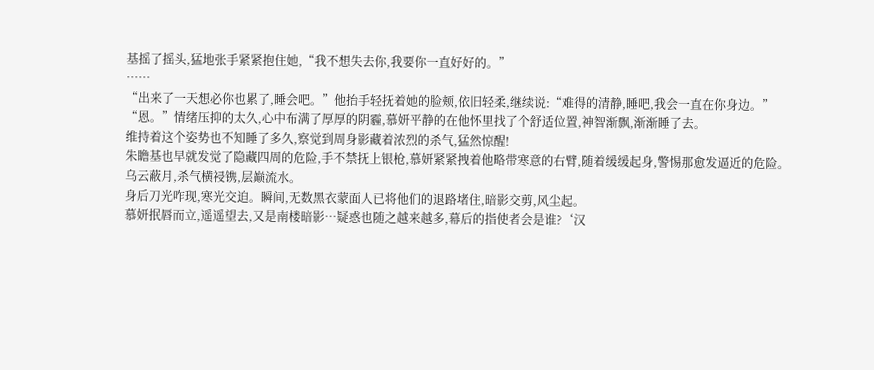基摇了摇头,猛地张手紧紧抱住她,“我不想失去你,我要你一直好好的。”
……
“出来了一天想必你也累了,睡会吧。”他抬手轻抚着她的脸颊,依旧轻柔,继续说:“难得的清静,睡吧,我会一直在你身边。”
“恩。”情绪压抑的太久,心中布满了厚厚的阴霾,慕妍平静的在他怀里找了个舒适位置,神智渐飘,渐渐睡了去。
维持着这个姿势也不知睡了多久,察觉到周身影藏着浓烈的杀气,猛然惊醒!
朱瞻基也早就发觉了隐藏四周的危险,手不禁抚上银枪,慕妍紧紧拽着他略带寒意的右臂,随着缓缓起身,警惕那愈发逼近的危险。
乌云蔽月,杀气横祲镌,层巅流水。
身后刀光咋现,寒光交迫。瞬间,无数黑衣蒙面人已将他们的退路堵住,暗影交剪,风尘起。
慕妍抿唇而立,遥遥望去,又是南楼暗影…疑惑也随之越来越多,幕后的指使者会是谁?‘汉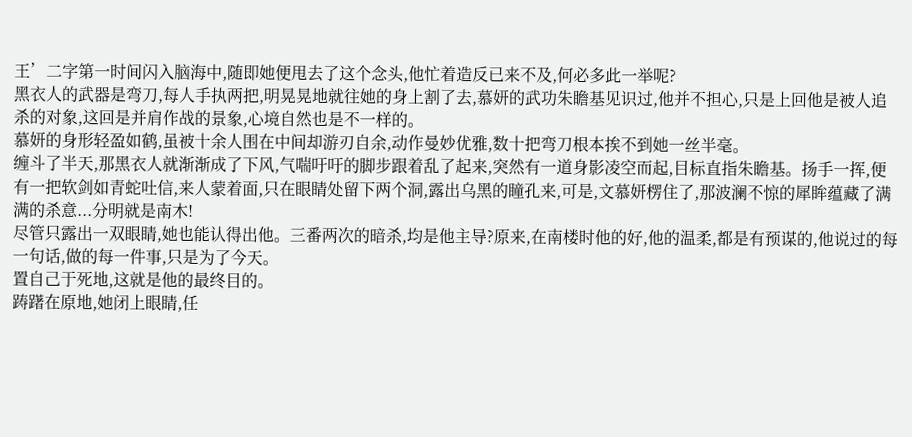王’二字第一时间闪入脑海中,随即她便甩去了这个念头,他忙着造反已来不及,何必多此一举呢?
黑衣人的武器是弯刀,每人手执两把,明晃晃地就往她的身上割了去,慕妍的武功朱瞻基见识过,他并不担心,只是上回他是被人追杀的对象,这回是并肩作战的景象,心境自然也是不一样的。
慕妍的身形轻盈如鹤,虽被十余人围在中间却游刃自余,动作曼妙优雅,数十把弯刀根本挨不到她一丝半毫。
缠斗了半天,那黑衣人就渐渐成了下风,气喘吁吁的脚步跟着乱了起来,突然有一道身影凌空而起,目标直指朱瞻基。扬手一挥,便有一把软剑如青蛇吐信,来人蒙着面,只在眼睛处留下两个洞,露出乌黑的瞳孔来,可是,文慕妍楞住了,那波澜不惊的犀眸蕴藏了满满的杀意...分明就是南木!
尽管只露出一双眼睛,她也能认得出他。三番两次的暗杀,均是他主导?原来,在南楼时他的好,他的温柔,都是有预谋的,他说过的每一句话,做的每一件事,只是为了今天。
置自己于死地,这就是他的最终目的。
踌躇在原地,她闭上眼睛,任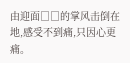由迎面□□的掌风击倒在地,感受不到痛,只因心更痛。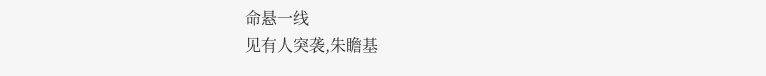命悬一线
见有人突袭,朱瞻基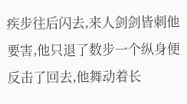疾步往后闪去,来人剑剑皆刺他要害,他只退了数步一个纵身便反击了回去,他舞动着长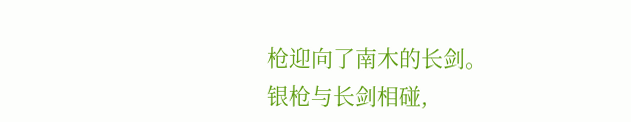枪迎向了南木的长剑。
银枪与长剑相碰,